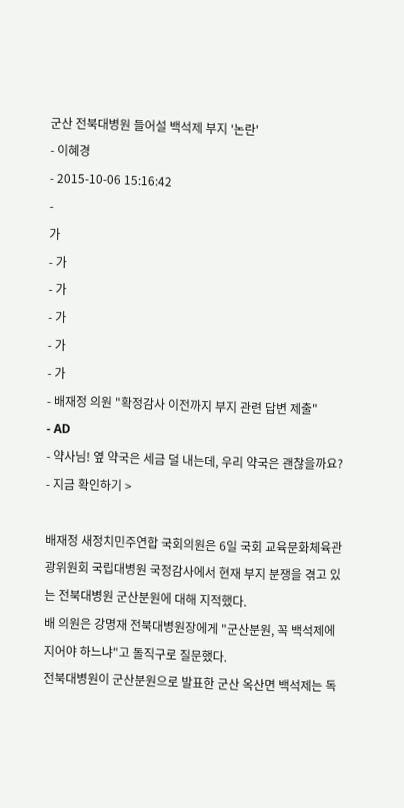군산 전북대병원 들어설 백석제 부지 '논란'
- 이혜경
- 2015-10-06 15:16:42
-
가
- 가
- 가
- 가
- 가
- 가
- 배재정 의원 "확정감사 이전까지 부지 관련 답변 제출"
- AD
- 약사님! 옆 약국은 세금 덜 내는데, 우리 약국은 괜찮을까요?
- 지금 확인하기 >

배재정 새정치민주연합 국회의원은 6일 국회 교육문화체육관광위원회 국립대병원 국정감사에서 현재 부지 분쟁을 겪고 있는 전북대병원 군산분원에 대해 지적했다.
배 의원은 강명재 전북대병원장에게 "군산분원, 꼭 백석제에 지어야 하느냐"고 돌직구로 질문했다.
전북대병원이 군산분원으로 발표한 군산 옥산면 백석제는 독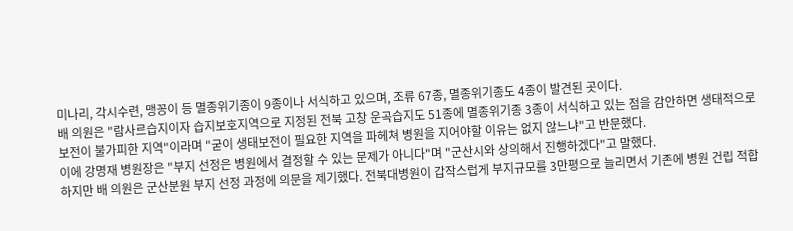미나리, 각시수련, 맹꽁이 등 멸종위기종이 9종이나 서식하고 있으며, 조류 67종, 멸종위기종도 4종이 발견된 곳이다.
배 의원은 "람사르습지이자 습지보호지역으로 지정된 전북 고창 운곡습지도 51종에 멸종위기종 3종이 서식하고 있는 점을 감안하면 생태적으로 보전이 불가피한 지역"이라며 "굳이 생태보전이 필요한 지역을 파헤쳐 병원을 지어야할 이유는 없지 않느냐"고 반문했다.
이에 강명재 병원장은 "부지 선정은 병원에서 결정할 수 있는 문제가 아니다"며 "군산시와 상의해서 진행하겠다"고 말했다.
하지만 배 의원은 군산분원 부지 선정 과정에 의문을 제기했다. 전북대병원이 갑작스럽게 부지규모를 3만평으로 늘리면서 기존에 병원 건립 적합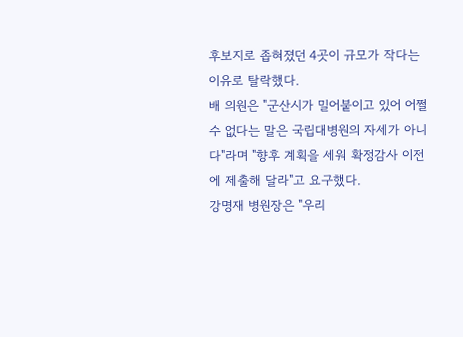후보지로 좁혀졌던 4곳이 규모가 작다는 이유로 탈락했다.
배 의원은 "군산시가 밀어붙이고 있어 어쩔 수 없다는 말은 국립대병원의 자세가 아니다"라며 "향후 계획을 세워 확정감사 이전에 제출해 달라"고 요구했다.
강명재 병원장은 "우리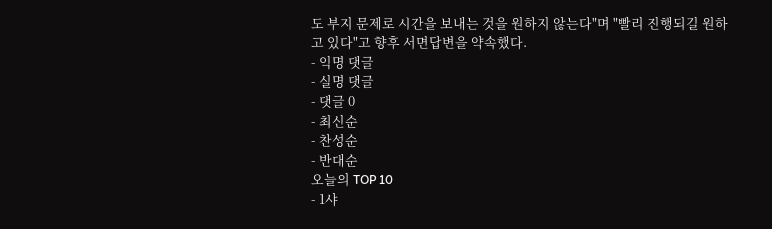도 부지 문제로 시간을 보내는 것을 원하지 않는다"며 "빨리 진행되길 원하고 있다"고 향후 서면답변을 약속했다.
- 익명 댓글
- 실명 댓글
- 댓글 0
- 최신순
- 찬성순
- 반대순
오늘의 TOP 10
- 1샤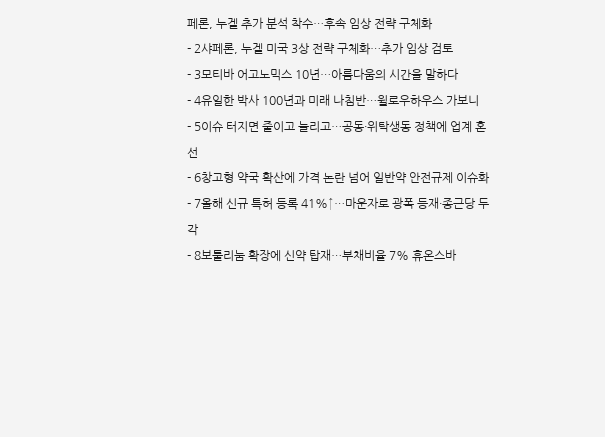페론, 누겔 추가 분석 착수…후속 임상 전략 구체화
- 2샤페론, 누겔 미국 3상 전략 구체화…추가 임상 검토
- 3모티바 어고노믹스 10년…아름다움의 시간을 말하다
- 4유일한 박사 100년과 미래 나침반…윌로우하우스 가보니
- 5이슈 터지면 줄이고 늘리고…공동·위탁생동 정책에 업계 혼선
- 6창고형 약국 확산에 가격 논란 넘어 일반약 안전규제 이슈화
- 7올해 신규 특허 등록 41%↑…마운자로 광폭 등재·종근당 두각
- 8보툴리눔 확장에 신약 탑재…부채비율 7% 휴온스바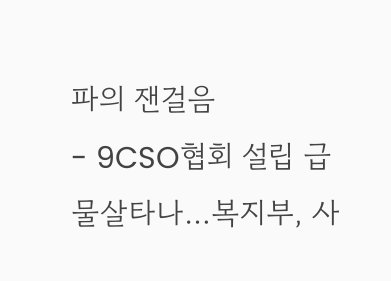파의 잰걸음
- 9CSO협회 설립 급물살타나…복지부, 사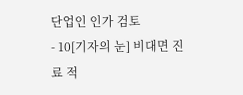단업인 인가 검토
- 10[기자의 눈] 비대면 진료 적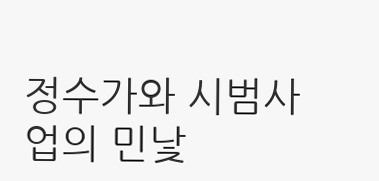정수가와 시범사업의 민낯